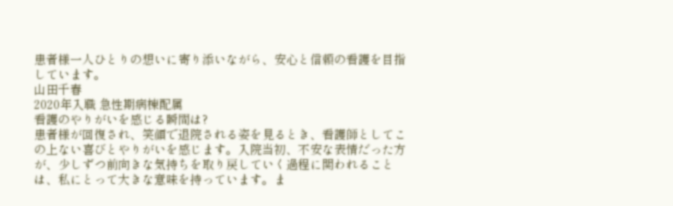患者様一人ひとりの想いに寄り添いながら、安心と信頼の看護を目指しています。
山田千春
2020年入職 急性期病棟配属
看護のやりがいを感じる瞬間は?
患者様が回復され、笑顔で退院される姿を見るとき、看護師としてこの上ない喜びとやりがいを感じます。入院当初、不安な表情だった方が、少しずつ前向きな気持ちを取り戻していく過程に関われることは、私にとって大きな意味を持っています。ま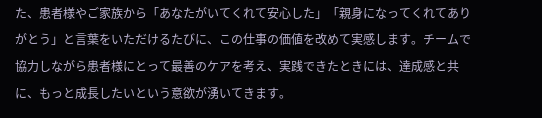た、患者様やご家族から「あなたがいてくれて安心した」「親身になってくれてありがとう」と言葉をいただけるたびに、この仕事の価値を改めて実感します。チームで協力しながら患者様にとって最善のケアを考え、実践できたときには、達成感と共に、もっと成長したいという意欲が湧いてきます。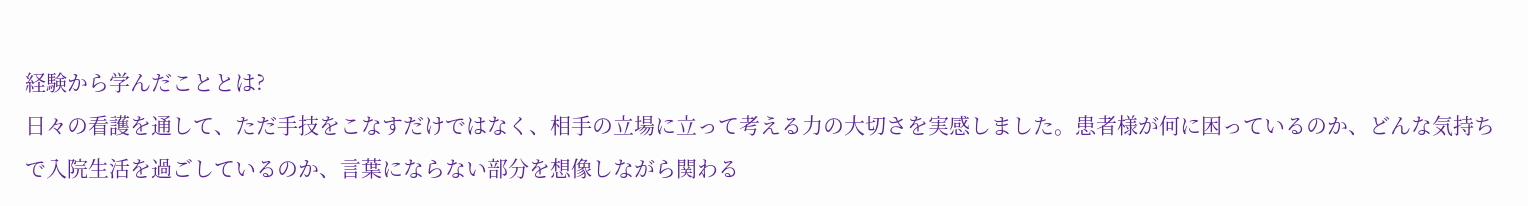経験から学んだこととは?
日々の看護を通して、ただ手技をこなすだけではなく、相手の立場に立って考える力の大切さを実感しました。患者様が何に困っているのか、どんな気持ちで入院生活を過ごしているのか、言葉にならない部分を想像しながら関わる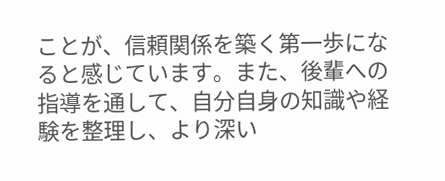ことが、信頼関係を築く第一歩になると感じています。また、後輩への指導を通して、自分自身の知識や経験を整理し、より深い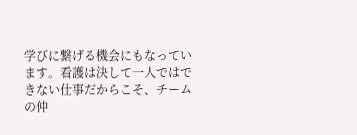学びに繋げる機会にもなっています。看護は決して一人ではできない仕事だからこそ、チームの仲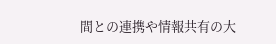間との連携や情報共有の大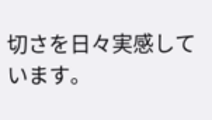切さを日々実感しています。